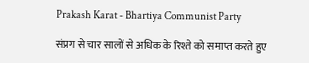Prakash Karat - Bhartiya Communist Party

संप्रग से चार सालों से अधिक के रिश्ते को समाप्त करते हुए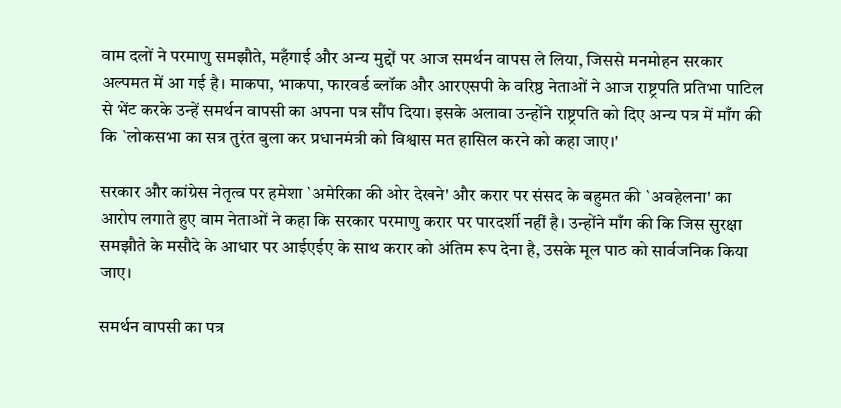वाम दलों ने परमाणु समझौते, महँगाई और अन्य मुद्दों पर आज समर्थन वापस ले लिया, जिससे मनमोहन सरकार अल्पमत में आ गई है। माकपा, भाकपा, फारवर्ड ब्लॉक और आरएसपी के वरिष्ठ नेताओं ने आज राष्ट्रपति प्रतिभा पाटिल से भेंट करके उन्हें समर्थन वापसी का अपना पत्र सौंप दिया। इसके अलावा उन्होंने राष्ट्रपति को दिए अन्य पत्र में माँग की कि `लोकसभा का सत्र तुरंत बुला कर प्रधानमंत्री को विश्वास मत हासिल करने को कहा जाए।'

सरकार और कांग्रेस नेतृत्व पर हमेशा `अमेरिका की ओर देखने' और करार पर संसद के बहुमत की `अवहेलना' का आरोप लगाते हुए वाम नेताओं ने कहा कि सरकार परमाणु करार पर पारदर्शी नहीं है। उन्होंने माँग की कि जिस सुरक्षा समझौते के मसौदे के आधार पर आईएईए के साथ करार को अंतिम रूप देना है, उसके मूल पाठ को सार्वजनिक किया जाए।

समर्थन वापसी का पत्र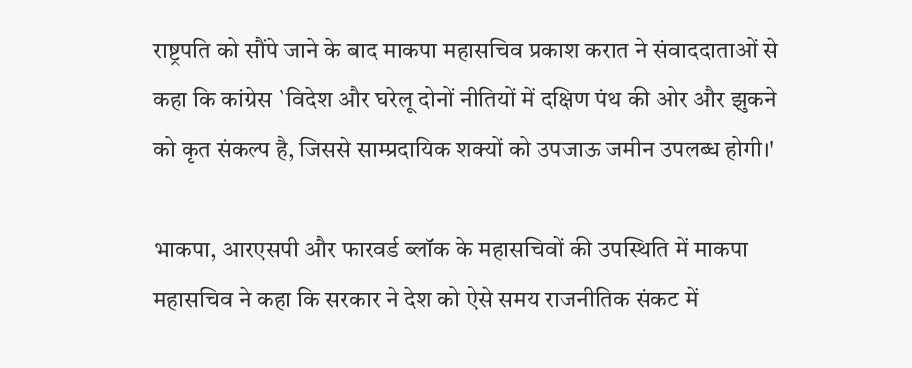राष्ट्रपति को सौंपे जाने के बाद माकपा महासचिव प्रकाश करात ने संवाददाताओं से कहा कि कांग्रेस `विदेश और घरेलू दोनों नीतियों में दक्षिण पंथ की ओर और झुकने को कृत संकल्प है, जिससे साम्प्रदायिक शक्यों को उपजाऊ जमीन उपलब्ध होगी।'

भाकपा, आरएसपी और फारवर्ड ब्लॉक के महासचिवों की उपस्थिति में माकपा महासचिव ने कहा कि सरकार ने देश को ऐसे समय राजनीतिक संकट में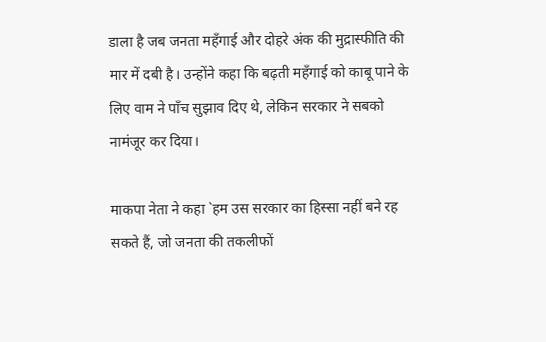डाला है जब जनता महँगाई और दोहरे अंक की मुद्रास्फीति की मार में दबी है। उन्होंने कहा कि बढ़ती महँगाई को काबू पाने के लिए वाम ने पाँच सुझाव दिए थे, लेकिन सरकार ने सबको नामंजूर कर दिया।

माकपा नेता ने कहा `हम उस सरकार का हिस्सा नहीं बने रह सकते हैं, जो जनता की तकलीफों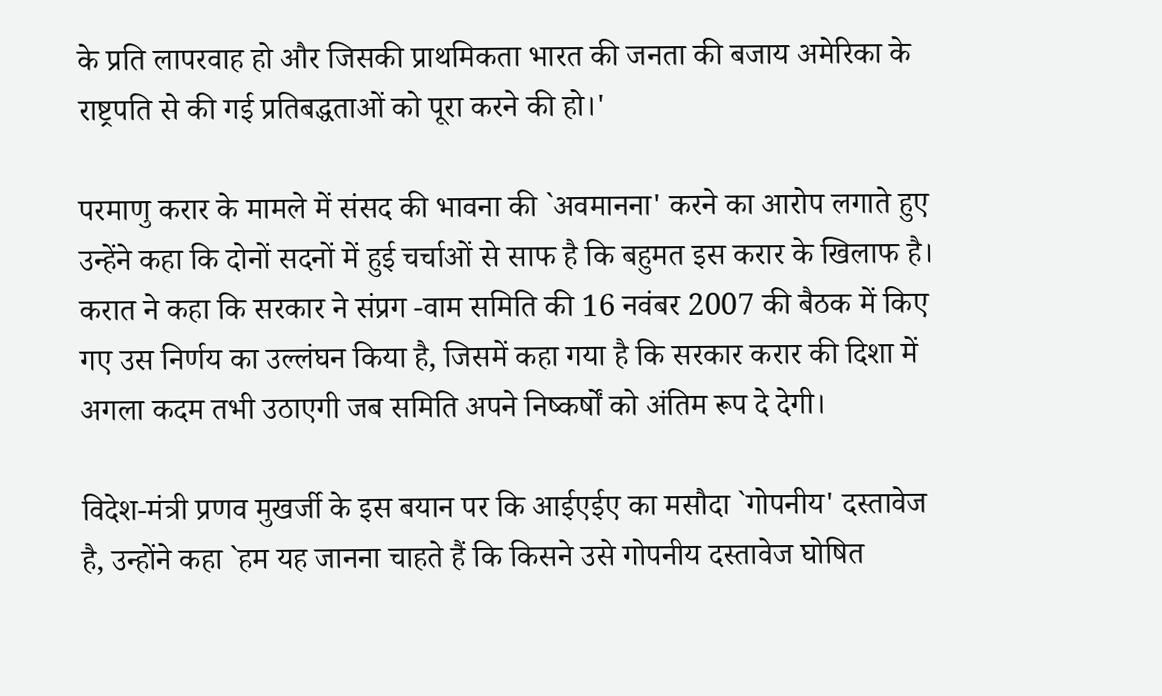के प्रति लापरवाह हो और जिसकी प्राथमिकता भारत की जनता की बजाय अमेरिका के राष्ट्रपति से की गई प्रतिबद्धताओं को पूरा करने की हो।'

परमाणु करार के मामले में संसद की भावना की `अवमानना' करने का आरोप लगाते हुए उन्हेंने कहा कि दोनों सदनों में हुई चर्चाओं से साफ है कि बहुमत इस करार के खिलाफ है। करात ने कहा कि सरकार ने संप्रग -वाम समिति की 16 नवंबर 2007 की बैठक में किए गए उस निर्णय का उल्लंघन किया है, जिसमें कहा गया है कि सरकार करार की दिशा में अगला कदम तभी उठाएगी जब समिति अपने निष्कर्षों को अंतिम रूप दे देगी।

विदेश-मंत्री प्रणव मुखर्जी के इस बयान पर कि आईएईए का मसौदा `गोपनीय' दस्तावेज है, उन्होंने कहा `हम यह जानना चाहते हैं कि किसने उसे गोपनीय दस्तावेज घोषित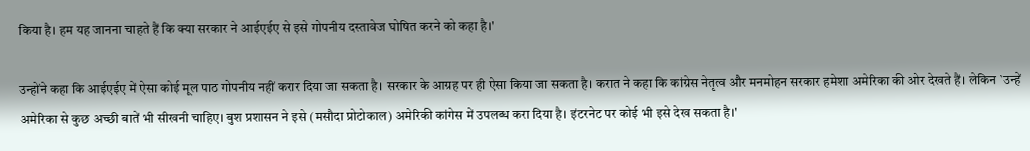किया है। हम यह जानना चाहते हैं कि क्या सरकार ने आईएईए से इसे गोपनीय दस्तावेज घोषित करने को कहा है।'

उन्होंने कहा कि आईएईए में ऐसा कोई मूल पाठ गोपनीय नहीं करार दिया जा सकता है। सरकार के आग्रह पर ही ऐसा किया जा सकता है। करात ने कहा कि कांग्रेस नेतृत्व और मनमोहन सरकार हमेशा अमेरिका की ओर देखते हैं। लेकिन `उन्हें अमेरिका से कुछ अच्छी बातें भी सीखनी चाहिए। बुश प्रशासन ने इसे (मसौदा प्रोटोकाल) अमेरिकी कांगेस में उपलब्ध करा दिया है। इंटरनेट पर कोई भी इसे देख सकता है।'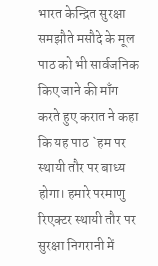भारत केन्द्रित सुरक्षा समझौते मसौदे के मूल पाठ को भी सार्वजनिक किए जाने की माँग करते हुए करात ने कहा कि यह पाठ `हम पर स्थायी तौर पर बाध्य होगा। हमारे परमाणु रिएक्टर स्थायी तौर पर सुरक्षा निगरानी में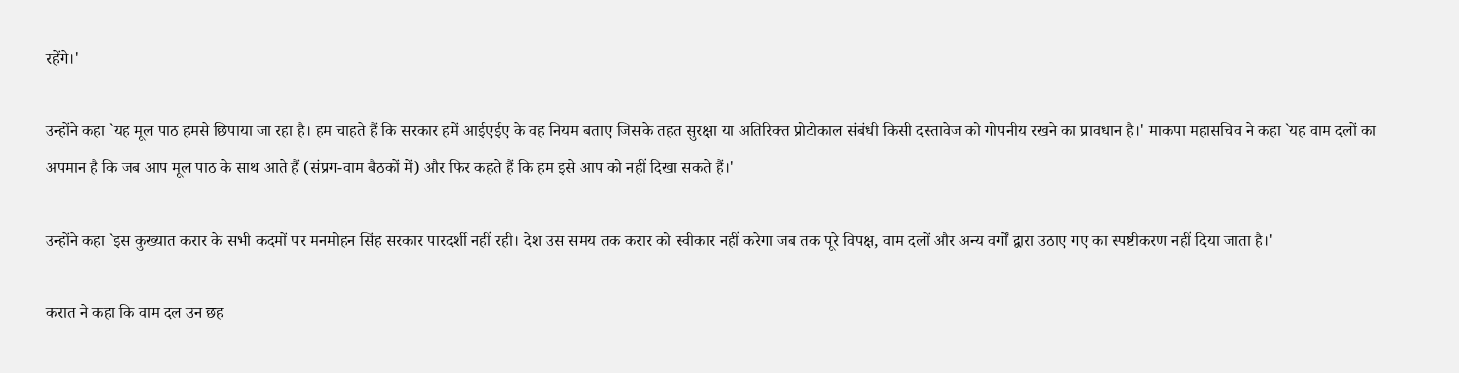रहेंगे।'

उन्होंने कहा `यह मूल पाठ हमसे छिपाया जा रहा है। हम चाहते हैं कि सरकार हमें आईएईए के वह नियम बताए जिसके तहत सुरक्षा या अतिरिक्त प्रोटोकाल संबंधी किसी दस्तावेज को गोपनीय रखने का प्रावधान है।' माकपा महासचिव ने कहा `यह वाम दलों का अपमान है कि जब आप मूल पाठ के साथ आते हैं (संप्रग-वाम बैठकों में) और फिर कहते हैं कि हम इसे आप को नहीं दिखा सकते हैं।'

उन्होंने कहा `इस कुख्यात करार के सभी कदमों पर मनमोहन सिंह सरकार पारदर्शी नहीं रही। देश उस समय तक करार को स्वीकार नहीं करेगा जब तक पूरे विपक्ष, वाम दलों और अन्य वर्गों द्वारा उठाए गए का स्पष्टीकरण नहीं दिया जाता है।'

करात ने कहा कि वाम दल उन छह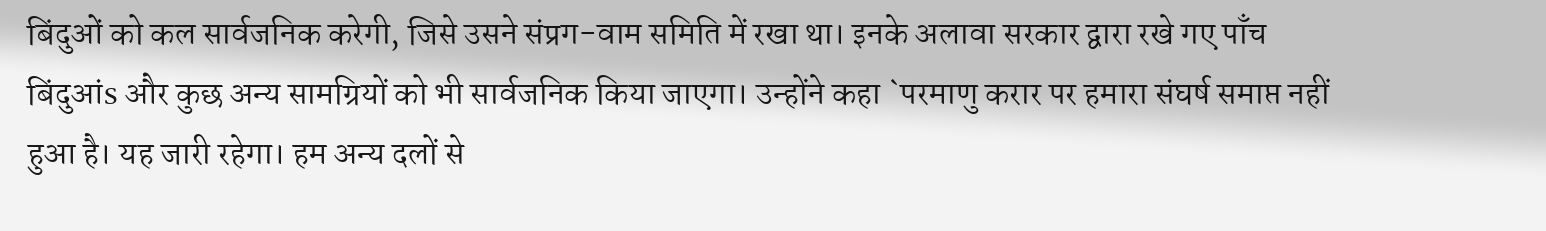बिंदुओं को कल सार्वजनिक करेगी, जिसे उसने संप्रग-वाम समिति में रखा था। इनके अलावा सरकार द्वारा रखे गए पाँच बिंदुआंs और कुछ अन्य सामग्रियों को भी सार्वजनिक किया जाएगा। उन्होंने कहा `परमाणु करार पर हमारा संघर्ष समाप्त नहीं हुआ है। यह जारी रहेगा। हम अन्य दलों से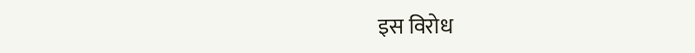इस विरोध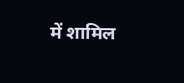में शामिल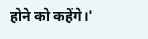होने को कहेंगे।'